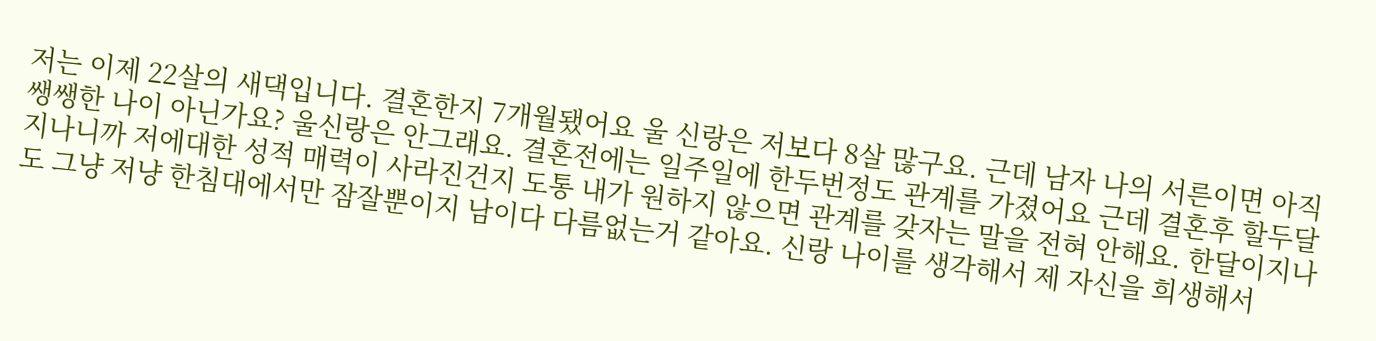저는 이제 22살의 새댁입니다. 결혼한지 7개월됐어요 울 신랑은 저보다 8살 많구요. 근데 남자 나의 서른이면 아직 쌩쌩한 나이 아닌가요? 울신랑은 안그래요. 결혼전에는 일주일에 한두번정도 관계를 가졌어요 근데 결혼후 할두달 지나니까 저에대한 성적 매력이 사라진건지 도통 내가 원하지 않으면 관계를 갖자는 말을 전혀 안해요. 한달이지나도 그냥 저냥 한침대에서만 잠잘뿐이지 남이다 다름없는거 같아요. 신랑 나이를 생각해서 제 자신을 희생해서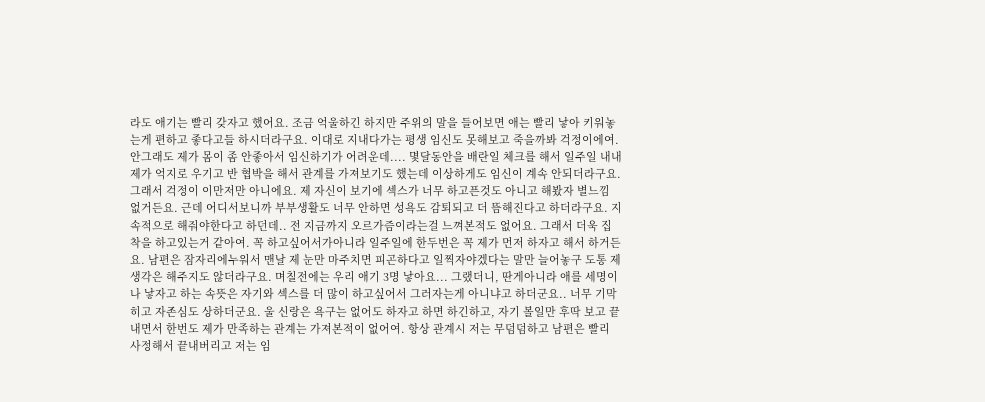라도 애기는 빨리 갖자고 했어요. 조금 억울하긴 하지만 주위의 말을 들어보면 애는 빨리 낳아 키워놓는게 편하고 좋다고들 하시더라구요. 이대로 지내다가는 평생 임신도 못해보고 죽을까봐 걱정이에여. 안그래도 제가 몸이 좀 안좋아서 임신하기가 어려운데.... 몇달동안을 배란일 체크를 해서 일주일 내내 제가 억지로 우기고 반 협박을 해서 관계를 가져보기도 했는데 이상하게도 임신이 계속 안되더라구요. 그래서 걱정이 이만저만 아니에요. 제 자신이 보기에 섹스가 너무 하고픈것도 아니고 해봤자 별느낌 없거든요. 근데 어디서보니까 부부생활도 너무 안하면 성욕도 감퇴되고 더 뜸해진다고 하더라구요. 지속적으로 해줘야한다고 하던데.. 전 지금까지 오르가즘이라는걸 느껴본적도 없어요. 그래서 더욱 집착을 하고있는거 같아여. 꼭 하고싶어서가아니라 일주일에 한두번은 꼭 제가 먼저 하자고 해서 하거든요. 남편은 잠자리에누워서 맨날 제 눈만 마주치면 피곤하다고 일찍자야겠다는 말만 늘어놓구 도통 제 생각은 해주지도 않더라구요. 며칠전에는 우리 애기 3명 낳아요... 그랬더니, 딴게아니라 애를 세명이나 낳자고 하는 속뜻은 자기와 섹스를 더 많이 하고싶어서 그러자는게 아니냐고 하더군요.. 너무 기막히고 자존심도 상하더군요. 울 신랑은 욕구는 없어도 하자고 하면 하긴하고, 자기 볼일만 후딱 보고 끝내면서 한번도 제가 만족하는 관계는 가져본적이 없어여. 항상 관계시 저는 무덤덤하고 남편은 빨리 사정해서 끝내버리고 저는 임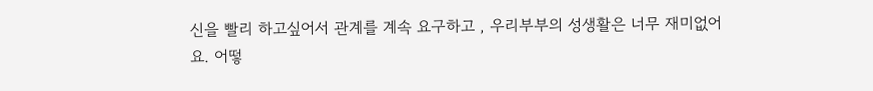신을 빨리 하고싶어서 관계를 계속 요구하고 , 우리부부의 성생활은 너무 재미없어요. 어떻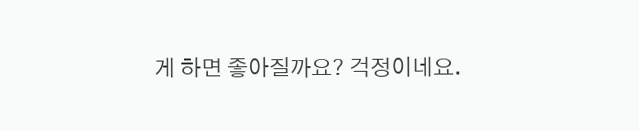게 하면 좋아질까요? 걱정이네요.